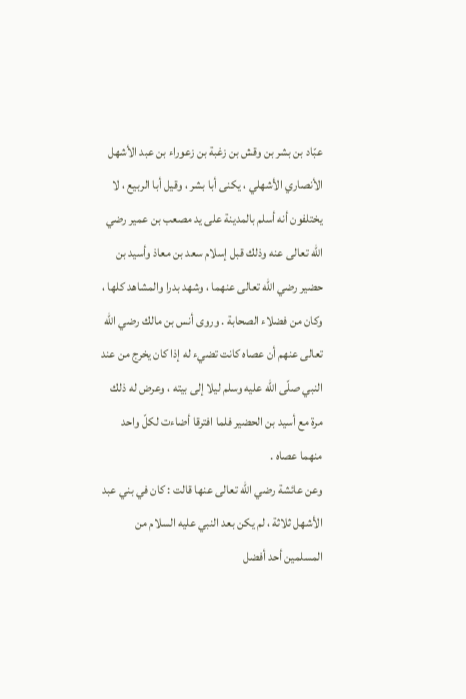عبّاد بن بشر بن وقش بن زغبة بن زعوراء بن عبد الأشهل الأنصاري الأشهلي ، يكنى أبا بشر ، وقيل أبا الربيع ، لا يختلفون أنه أسلم بالمدينة على يد مصعب بن عمير رضي اللّه تعالى عنه وذلك قبل إسلام سعد بن معاذ وأسيد بن حضير رضي اللّه تعالى عنهما ، وشهد بدرا والمشاهد كلها ، وكان من فضلاء الصحابة . وروى أنس بن مالك رضي اللّه تعالى عنهم أن عصاه كانت تضيء له إذا كان يخرج من عند النبي صلّى اللّه عليه وسلم ليلا إلى بيته ، وعرض له ذلك مرة مع أسيد بن الحضير فلما افترقا أضاءت لكلّ واحد منهما عصاه .
وعن عائشة رضي اللّه تعالى عنها قالت : كان في بني عبد الأشهل ثلاثة ، لم يكن بعد النبي عليه السلام من المسلمين أحد أفضل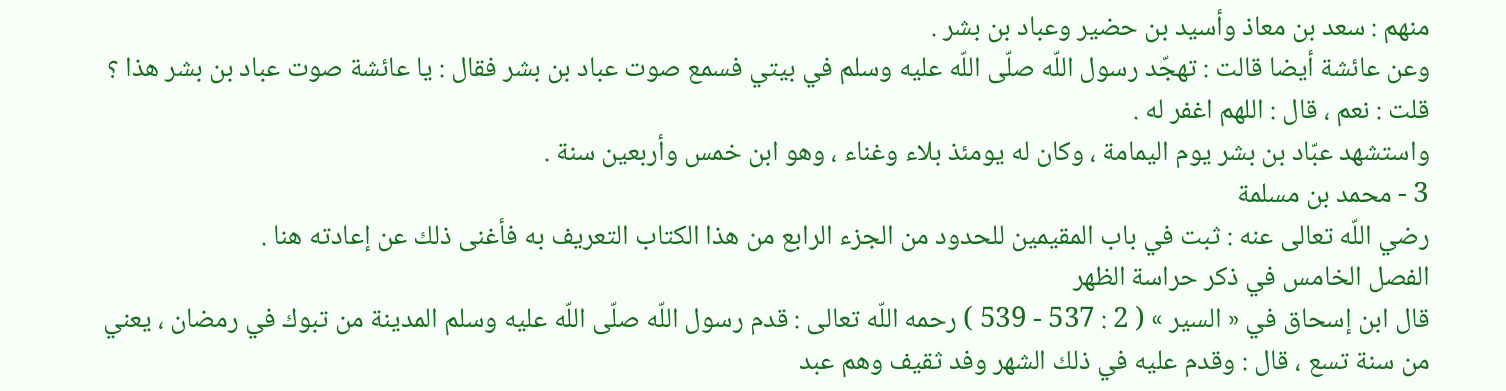منهم : سعد بن معاذ وأسيد بن حضير وعباد بن بشر .
وعن عائشة أيضا قالت : تهجّد رسول اللّه صلّى اللّه عليه وسلم في بيتي فسمع صوت عباد بن بشر فقال : يا عائشة صوت عباد بن بشر هذا ؟ قلت : نعم ، قال : اللهم اغفر له .
واستشهد عبّاد بن بشر يوم اليمامة ، وكان له يومئذ بلاء وغناء ، وهو ابن خمس وأربعين سنة .
3 - محمد بن مسلمة
رضي اللّه تعالى عنه : ثبت في باب المقيمين للحدود من الجزء الرابع من هذا الكتاب التعريف به فأغنى ذلك عن إعادته هنا .
الفصل الخامس في ذكر حراسة الظهر
قال ابن إسحاق في « السير » ( 2 : 537 - 539 ) رحمه اللّه تعالى : قدم رسول اللّه صلّى اللّه عليه وسلم المدينة من تبوك في رمضان ، يعني من سنة تسع ، قال : وقدم عليه في ذلك الشهر وفد ثقيف وهم عبد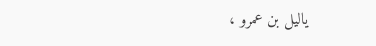ياليل بن عمرو ،